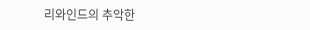리와인드의 추악한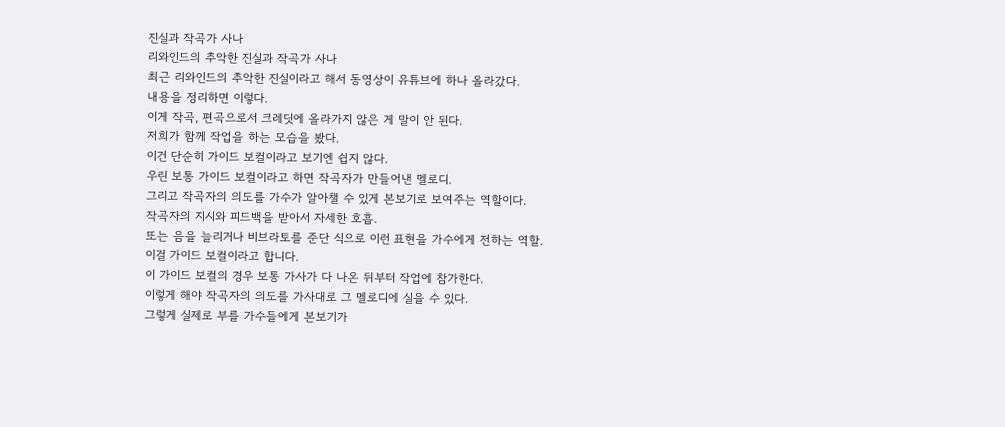진실과 작곡가 사나
리와인드의 추악한 진실과 작곡가 사나
최근 리와인드의 추악한 진실이라고 해서 동영상이 유튜브에 하나 올라갔다.
내용을 정리하면 이렇다.
이게 작곡, 편곡으로서 크레딧에 올라가지 않은 게 말이 안 된다.
저희가 함께 작업을 하는 모습을 봤다.
이건 단순히 가이드 보컬이라고 보기엔 쉽지 않다.
우린 보통 가이드 보컬이라고 하면 작곡자가 만들어낸 멜로디.
그리고 작곡자의 의도를 가수가 알아챌 수 있게 본보기로 보여주는 역할이다.
작곡자의 지시와 피드백을 받아서 자세한 호흡.
또는 음을 늘리거나 비브라토를 준단 식으로 이런 표현을 가수에게 전하는 역할.
이걸 가이드 보컬이라고 합니다.
이 가이드 보컬의 경우 보통 가사가 다 나온 뒤부터 작업에 참가한다.
이렇게 해야 작곡자의 의도를 가사대로 그 멜로디에 실을 수 있다.
그렇게 실제로 부를 가수들에게 본보기가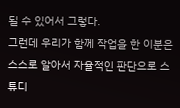될 수 있어서 그렇다.
그런데 우리가 함께 작업을 한 이분은 스스로 알아서 자율적인 판단으로 스튜디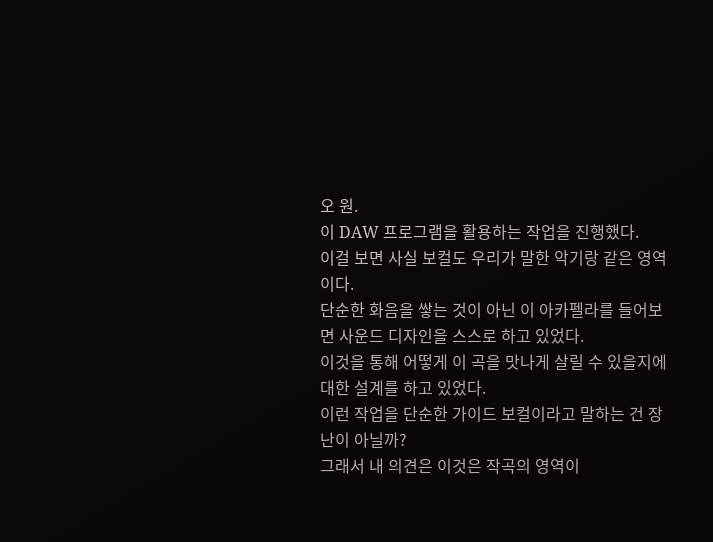오 원.
이 DAW 프로그램을 활용하는 작업을 진행했다.
이걸 보면 사실 보컬도 우리가 말한 악기랑 같은 영역이다.
단순한 화음을 쌓는 것이 아닌 이 아카펠라를 들어보면 사운드 디자인을 스스로 하고 있었다.
이것을 통해 어떻게 이 곡을 맛나게 살릴 수 있을지에 대한 설계를 하고 있었다.
이런 작업을 단순한 가이드 보컬이라고 말하는 건 장난이 아닐까?
그래서 내 의견은 이것은 작곡의 영역이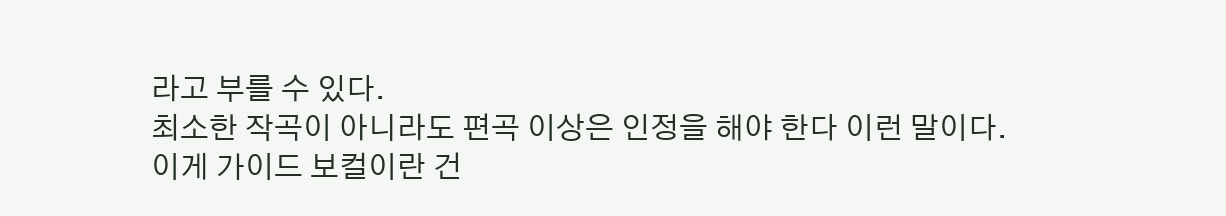라고 부를 수 있다.
최소한 작곡이 아니라도 편곡 이상은 인정을 해야 한다 이런 말이다.
이게 가이드 보컬이란 건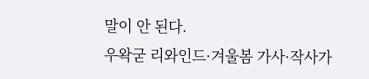말이 안 된다.
우왁굳 리와인드·겨울봄 가사·작사가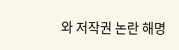와 저작권 논란 해명